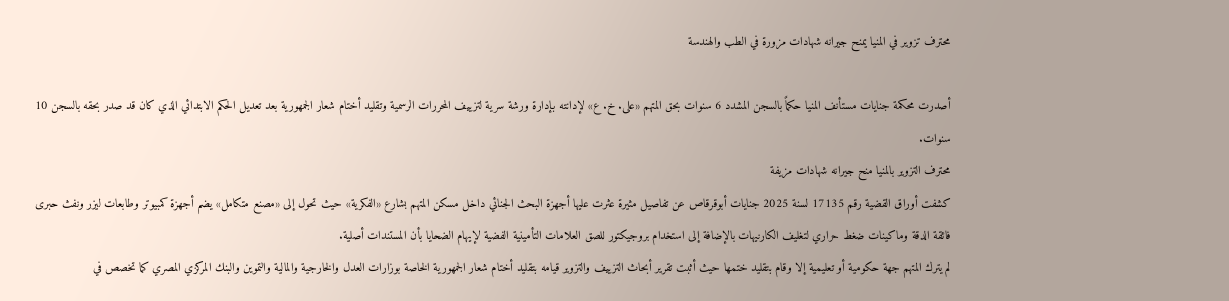محترف تزوير في المنيا يمنح جيرانه شهادات مزورة في الطب والهندسة

أصدرت محكمة جنايات مستأنف المنيا حكماً بالسجن المشدد 6 سنوات بحق المتهم «على. خ. ع» لإدانته بإدارة ورشة سرية لتزييف المحررات الرسمية وتقليد أختام شعار الجمهورية بعد تعديل الحكم الابتدائي الذي كان قد صدر بحقه بالسجن 10 سنوات.
محترف التزوير بالمنيا منح جيرانه شهادات مزيفة
كشفت أوراق القضية رقم 17135 لسنة 2025 جنايات أبوقرقاص عن تفاصيل مثيرة عثرت عليها أجهزة البحث الجنائي داخل مسكن المتهم بشارع «الفكرية» حيث تحول إلى «مصنع متكامل» يضم أجهزة كمبيوتر وطابعات ليزر ونفث حبرى فائقة الدقة وماكينات ضغط حراري لتغليف الكارنيهات بالإضافة إلى استخدام بروجيكتور للصق العلامات التأمينية الفضية لإيهام الضحايا بأن المستندات أصلية.
لم يترك المتهم جهة حكومية أو تعليمية إلا وقام بتقليد ختمها حيث أثبت تقرير أبحاث التزييف والتزوير قيامه بتقليد أختام شعار الجمهورية الخاصة بوزارات العدل والخارجية والمالية والتموين والبنك المركزي المصري كما تخصص في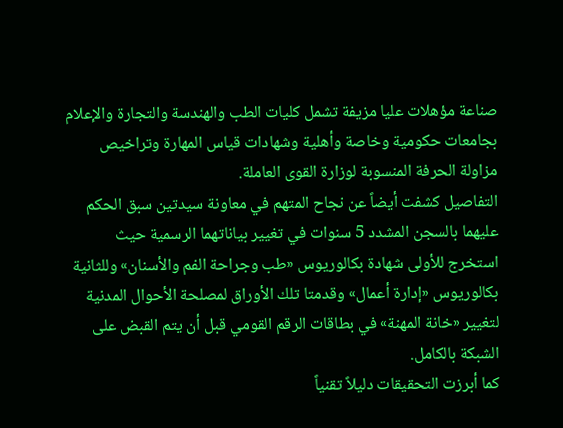صناعة مؤهلات عليا مزيفة تشمل كليات الطب والهندسة والتجارة والإعلام بجامعات حكومية وخاصة وأهلية وشهادات قياس المهارة وتراخيص مزاولة الحرفة المنسوبة لوزارة القوى العاملة.
التفاصيل كشفت أيضاً عن نجاح المتهم في معاونة سيدتين سبق الحكم عليهما بالسجن المشدد 5 سنوات في تغيير بياناتهما الرسمية حيث استخرج للأولى شهادة بكالوريوس «طب وجراحة الفم والأسنان» وللثانية بكالوريوس «إدارة أعمال» وقدمتا تلك الأوراق لمصلحة الأحوال المدنية لتغيير «خانة المهنة» في بطاقات الرقم القومي قبل أن يتم القبض على الشبكة بالكامل.
كما أبرزت التحقيقات دليلاً تقنياً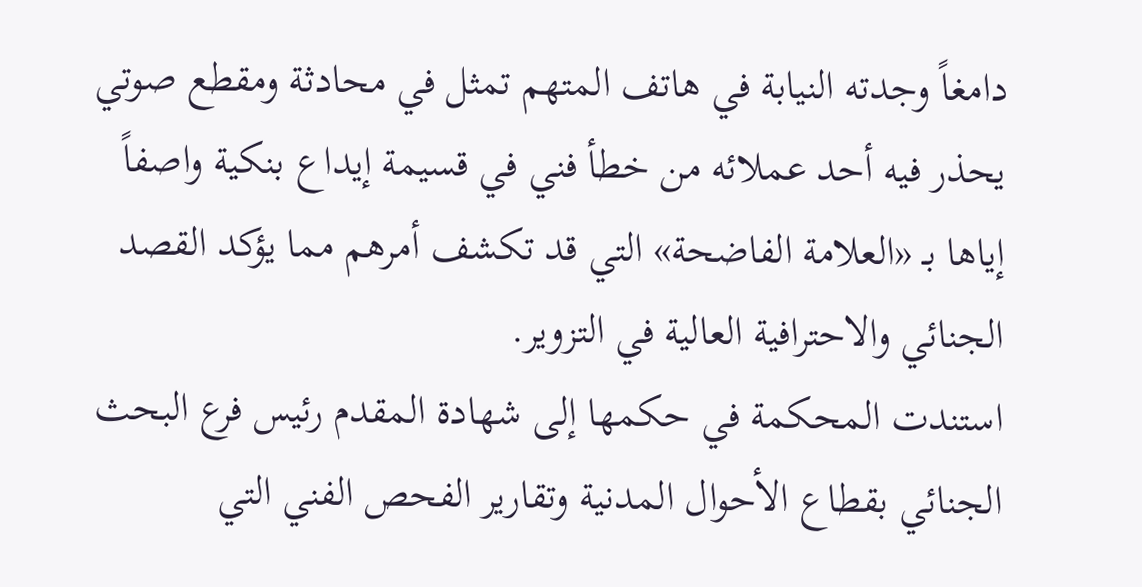دامغاً وجدته النيابة في هاتف المتهم تمثل في محادثة ومقطع صوتي يحذر فيه أحد عملائه من خطأ فني في قسيمة إيداع بنكية واصفاً إياها بـ «العلامة الفاضحة» التي قد تكشف أمرهم مما يؤكد القصد الجنائي والاحترافية العالية في التزوير.
استندت المحكمة في حكمها إلى شهادة المقدم رئيس فرع البحث الجنائي بقطاع الأحوال المدنية وتقارير الفحص الفني التي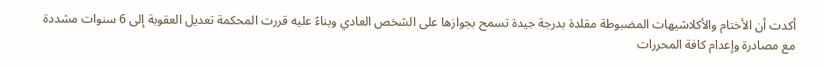أكدت أن الأختام والأكلاشيهات المضبوطة مقلدة بدرجة جيدة تسمح بجوازها على الشخص العادي وبناءً عليه قررت المحكمة تعديل العقوبة إلى 6 سنوات مشددة مع مصادرة وإعدام كافة المحررات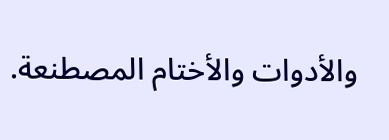والأدوات والأختام المصطنعة.